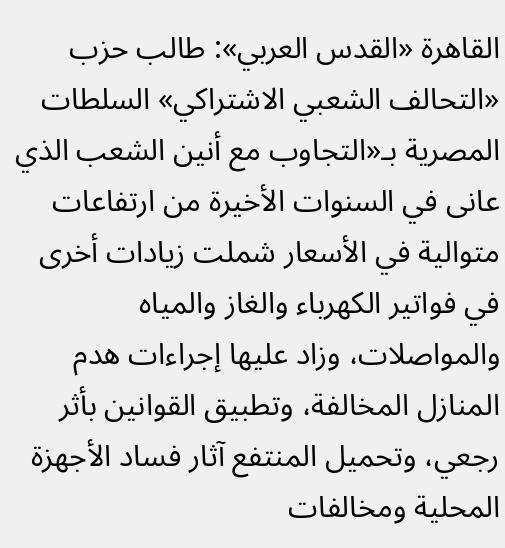القاهرة «القدس العربي»: طالب حزب «التحالف الشعبي الاشتراكي» السلطات المصرية بـ«التجاوب مع أنين الشعب الذي عانى في السنوات الأخيرة من ارتفاعات متوالية في الأسعار شملت زيادات أخرى في فواتير الكهرباء والغاز والمياه والمواصلات، وزاد عليها إجراءات هدم المنازل المخالفة، وتطبيق القوانين بأثر رجعي، وتحميل المنتفع آثار فساد الأجهزة المحلية ومخالفات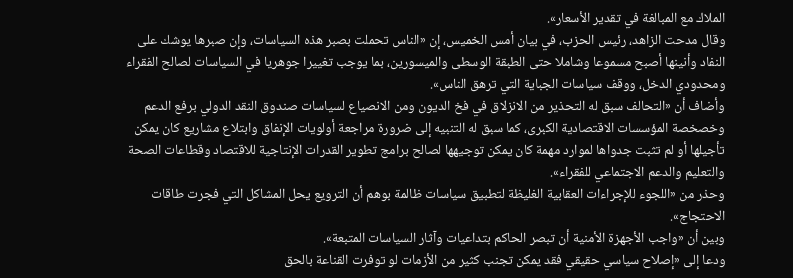الملاك مع المبالغة في تقدير الأسعار».
وقال مدحت الزاهد، رئيس الحزب، في بيان أمس الخميس، إن «الناس تحملت بصبر هذه السياسات، وإن صبرها يوشك على النفاد وأنينها أصبح مسموعا وشاملا حتى الطبقة الوسطى والميسورين، بما يوجب تغييرا جوهريا في السياسات لصالح الفقراء ومحدودي الدخل، ووقف سياسات الجباية التي ترهق الناس».
وأضاف أن «التحالف سبق له التحذير من الانزلاق في فخ الديون ومن الانصياع لسياسات صندوق النقد الدولي برفع الدعم وخصخصة المؤسسات الاقتصادية الكبرى، كما سبق له التنبيه إلى ضرورة مراجعة أولويات الإنفاق وابتلاع مشاريع كان يمكن تأجيلها أو لم تثبت جدواها لموارد مهمة كان يمكن توجيهها لصالح برامج تطوير القدرات الإنتاجية للاقتصاد وقطاعات الصحة والتعليم والدعم الاجتماعي للفقراء».
وحذر من «اللجوء للإجراءات العقابية الغليظة لتطبيق سياسات ظالمة بوهم أن الترويع يحل المشاكل التي فجرت طاقات الاحتجاج».
وبين أن «واجب الأجهزة الأمنية أن تبصر الحاكم بتداعيات وآثار السياسات المتبعة».
ودعا إلى «إصلاح سياسي حقيقي فقد يمكن تجنب كثير من الأزمات لو توفرت القناعة بالحق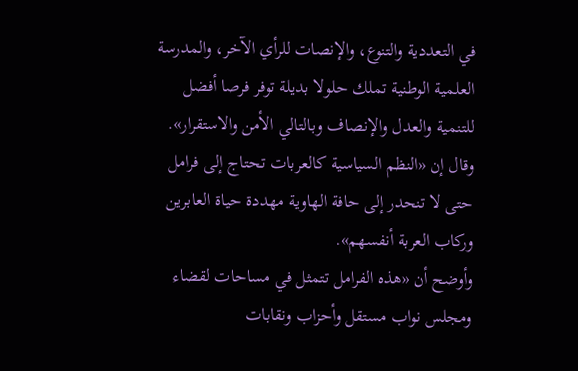في التعددية والتنوع، والإنصات للرأي الآخر، والمدرسة العلمية الوطنية تملك حلولا بديلة توفر فرصا أفضل للتنمية والعدل والإنصاف وبالتالي الأمن والاستقرار».
وقال إن «النظم السياسية كالعربات تحتاج إلى فرامل حتى لا تنحدر إلى حافة الهاوية مهددة حياة العابرين وركاب العربة أنفسهم».
وأوضح أن «هذه الفرامل تتمثل في مساحات لقضاء ومجلس نواب مستقل وأحزاب ونقابات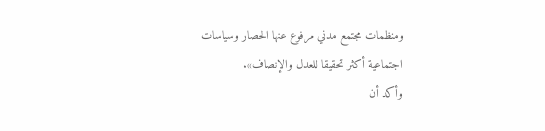ومنظمات مجتمع مدني مرفوع عنها الحصار وسياسات اجتماعية أكثر تحقيقا للعدل والإنصاف».
وأكد أن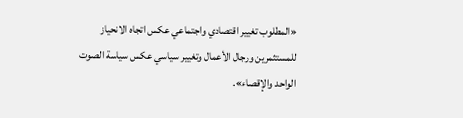«المطلوب تغيير اقتصادي واجتماعي عكس اتجاه الانحياز للمستثمرين ورجال الأعمال وتغيير سياسي عكس سياسة الصوت الواحد والإقصاء».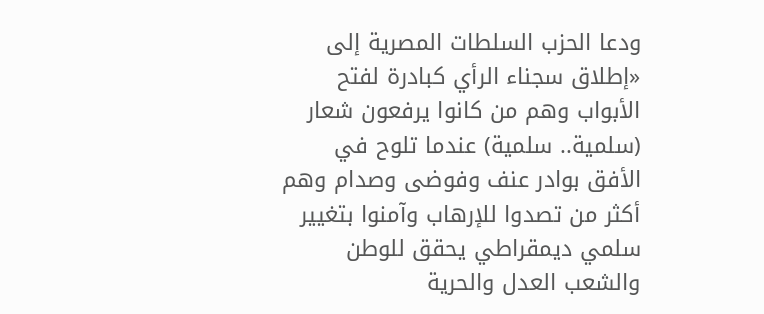ودعا الحزب السلطات المصرية إلى «إطلاق سجناء الرأي كبادرة لفتح الأبواب وهم من كانوا يرفعون شعار (سلمية.. سلمية) عندما تلوح في الأفق بوادر عنف وفوضى وصدام وهم أكثر من تصدوا للإرهاب وآمنوا بتغيير سلمي ديمقراطي يحقق للوطن والشعب العدل والحرية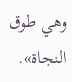وهي طوق النجاة».